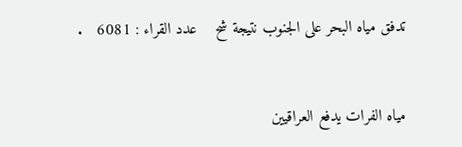تدفق مياه البحر على الجنوب نتيجة شح    عدد القراء : 6081   .


مياه الفرات يدفع العراقيين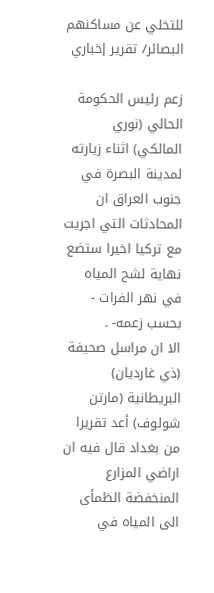للتخلي عن مساكنهم
البصائر/ تقرير إخباري

زعم رئيس الحكومة الحالي (نوري المالكي) اثناء زيارته لمدينة البصرة في جنوب العراق ان المحادثات التي اجريت مع تركيا اخيرا ستضع نهاية لشح المياه في نهر الفرات - بحسب زعمه- .
الا ان مراسل صحيفة (ذي غارديان) البريطانية (مارتن شولوف) أعد تقريرا من بغداد قال فيه ان اراضي المزارع المنخفضة الظمأى الى المياه في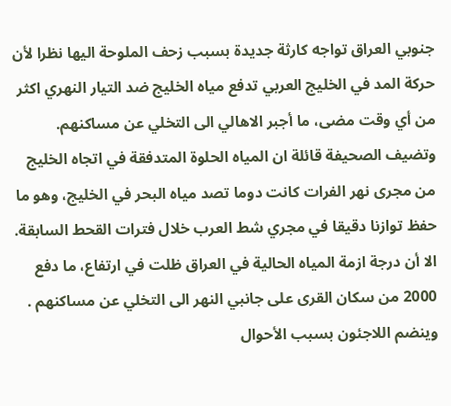جنوبي العراق تواجه كارثة جديدة بسبب زحف الملوحة اليها نظرا لأن حركة المد في الخليج العربي تدفع مياه الخليج ضد التيار النهري اكثر من أي وقت مضى، ما أجبر الاهالي الى التخلي عن مساكنهم.
وتضيف الصحيفة قائلة ان المياه الحلوة المتدفقة في اتجاه الخليج من مجرى نهر الفرات كانت دوما تصد مياه البحر في الخليج، وهو ما حفظ توازنا دقيقا في مجري شط العرب خلال فترات القحط السابقة.
الا أن درجة ازمة المياه الحالية في العراق ظلت في ارتفاع، ما دفع 2000 من سكان القرى على جانبي النهر الى التخلي عن مساكنهم . وينضم اللاجئون بسبب الأحوال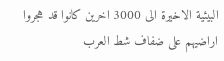البيئية الاخيرة الى 3000 اخرين كانوا قد هجروا اراضيهم على ضفاف شط العرب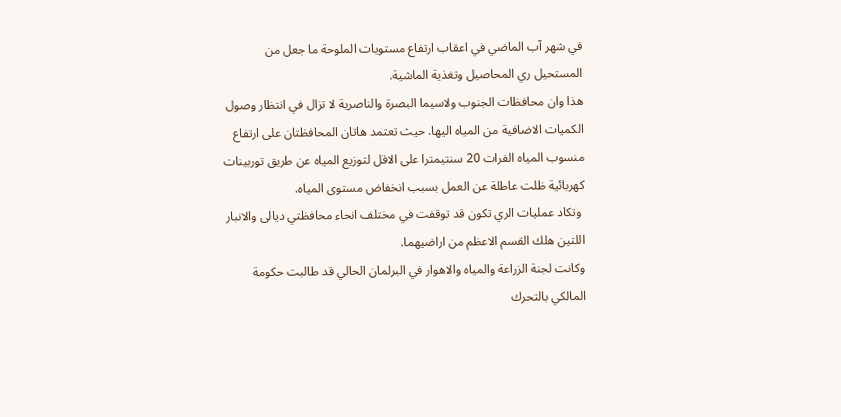في شهر آب الماضي في اعقاب ارتفاع مستويات الملوحة ما جعل من المستحيل ري المحاصيل وتغذية الماشية.
هذا وان محافظات الجنوب ولاسيما البصرة والناصرية لا تزال في انتظار وصول الكميات الاضافية من المياه اليها. حيث تعتمد هاتان المحافظتان على ارتفاع منسوب المياه الفرات 20 سنتيمترا على الاقل لتوزيع المياه عن طريق توربينات كهربائية ظلت عاطلة عن العمل بسبب انخفاض مستوى المياه.
 وتكاد عمليات الري تكون قد توقفت في مختلف انحاء محافظتي ديالى والانبار اللتين هلك القسم الاعظم من اراضيهما.
وكانت لجنة الزراعة والمياه والاهوار في البرلمان الحالي قد طالبت حكومة المالكي بالتحرك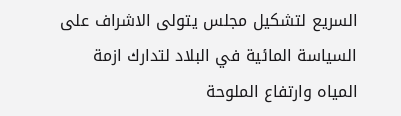السريع لتشكيل مجلس يتولى الاشراف على السياسة المائية في البلاد لتدارك ازمة المياه وارتفاع الملوحة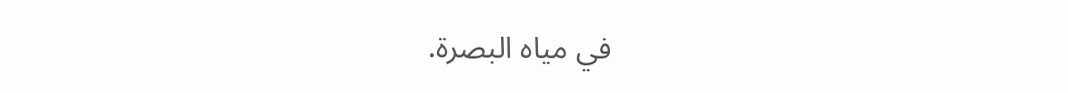في مياه البصرة.